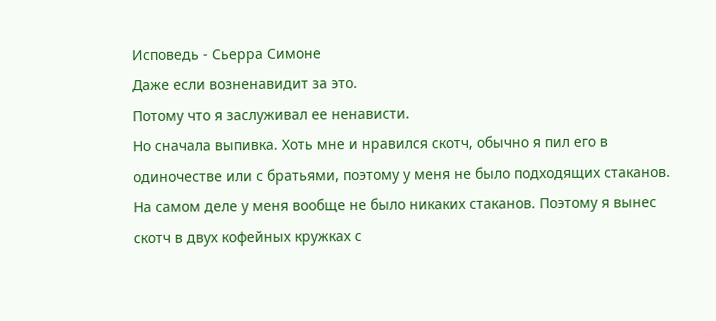Исповедь - Сьерра Симоне
Даже если возненавидит за это.
Потому что я заслуживал ее ненависти.
Но сначала выпивка. Хоть мне и нравился скотч, обычно я пил его в одиночестве или с братьями, поэтому у меня не было подходящих стаканов. На самом деле у меня вообще не было никаких стаканов. Поэтому я вынес скотч в двух кофейных кружках с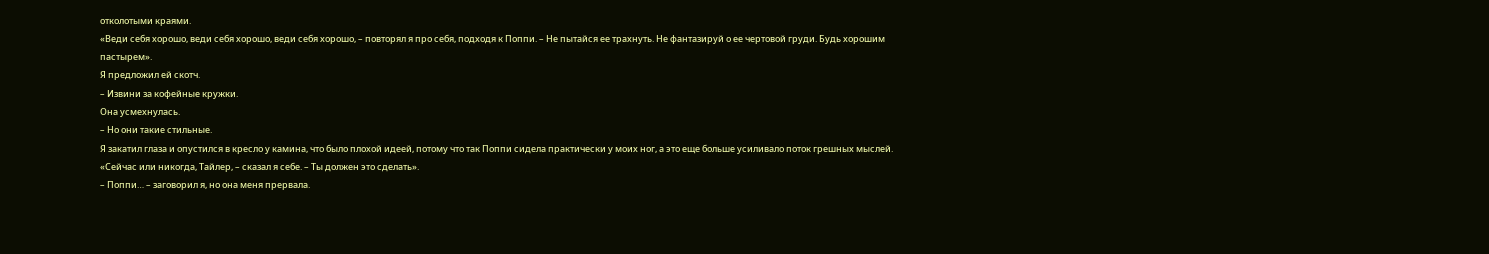отколотыми краями.
«Веди себя хорошо, веди себя хорошо, веди себя хорошо, – повторял я про себя, подходя к Поппи. – Не пытайся ее трахнуть. Не фантазируй о ее чертовой груди. Будь хорошим пастырем».
Я предложил ей скотч.
– Извини за кофейные кружки.
Она усмехнулась.
– Но они такие стильные.
Я закатил глаза и опустился в кресло у камина, что было плохой идеей, потому что так Поппи сидела практически у моих ног, а это еще больше усиливало поток грешных мыслей.
«Сейчас или никогда, Тайлер, – сказал я себе. – Ты должен это сделать».
– Поппи… – заговорил я, но она меня прервала.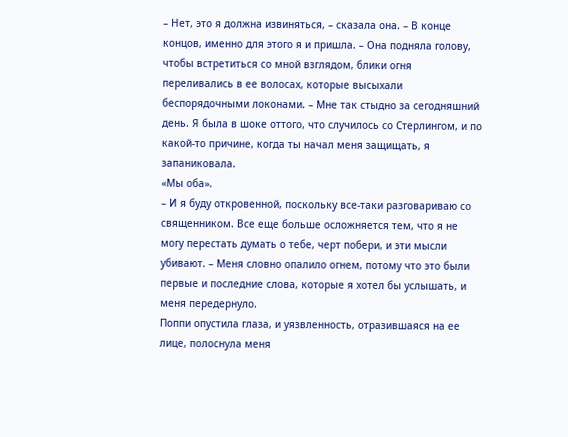– Нет, это я должна извиняться, – сказала она. – В конце концов, именно для этого я и пришла. – Она подняла голову, чтобы встретиться со мной взглядом, блики огня переливались в ее волосах, которые высыхали беспорядочными локонами. – Мне так стыдно за сегодняшний день. Я была в шоке оттого, что случилось со Стерлингом, и по какой-то причине, когда ты начал меня защищать, я запаниковала.
«Мы оба».
– И я буду откровенной, поскольку все-таки разговариваю со священником. Все еще больше осложняется тем, что я не могу перестать думать о тебе, черт побери, и эти мысли убивают. – Меня словно опалило огнем, потому что это были первые и последние слова, которые я хотел бы услышать, и меня передернуло.
Поппи опустила глаза, и уязвленность, отразившаяся на ее лице, полоснула меня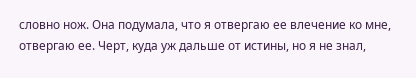словно нож. Она подумала, что я отвергаю ее влечение ко мне, отвергаю ее. Черт, куда уж дальше от истины, но я не знал,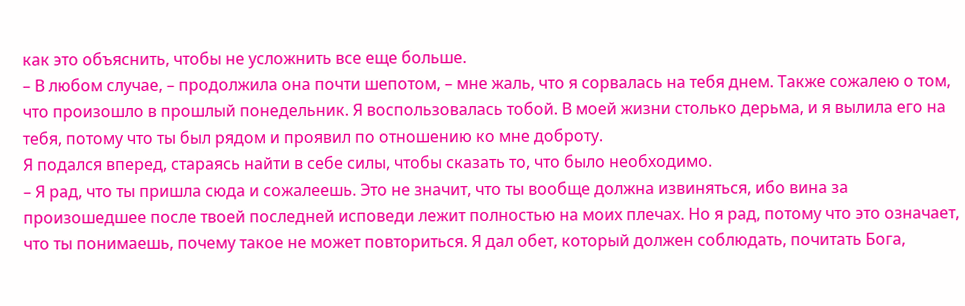как это объяснить, чтобы не усложнить все еще больше.
– В любом случае, – продолжила она почти шепотом, – мне жаль, что я сорвалась на тебя днем. Также сожалею о том, что произошло в прошлый понедельник. Я воспользовалась тобой. В моей жизни столько дерьма, и я вылила его на тебя, потому что ты был рядом и проявил по отношению ко мне доброту.
Я подался вперед, стараясь найти в себе силы, чтобы сказать то, что было необходимо.
– Я рад, что ты пришла сюда и сожалеешь. Это не значит, что ты вообще должна извиняться, ибо вина за произошедшее после твоей последней исповеди лежит полностью на моих плечах. Но я рад, потому что это означает, что ты понимаешь, почему такое не может повториться. Я дал обет, который должен соблюдать, почитать Бога,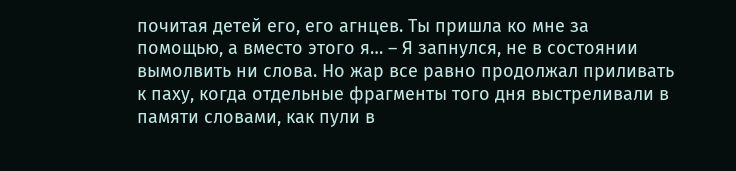почитая детей его, его агнцев. Ты пришла ко мне за помощью, а вместо этого я… – Я запнулся, не в состоянии вымолвить ни слова. Но жар все равно продолжал приливать к паху, когда отдельные фрагменты того дня выстреливали в памяти словами, как пули в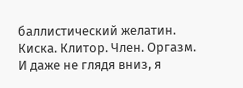баллистический желатин. Киска. Клитор. Член. Оргазм. И даже не глядя вниз, я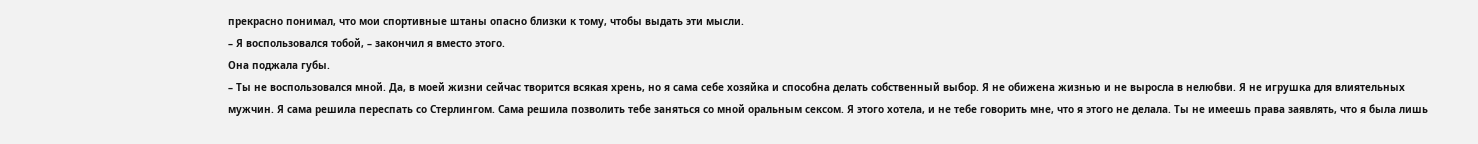прекрасно понимал, что мои спортивные штаны опасно близки к тому, чтобы выдать эти мысли.
– Я воспользовался тобой, – закончил я вместо этого.
Она поджала губы.
– Ты не воспользовался мной. Да, в моей жизни сейчас творится всякая хрень, но я сама себе хозяйка и способна делать собственный выбор. Я не обижена жизнью и не выросла в нелюбви. Я не игрушка для влиятельных мужчин. Я сама решила переспать со Стерлингом. Сама решила позволить тебе заняться со мной оральным сексом. Я этого хотела, и не тебе говорить мне, что я этого не делала. Ты не имеешь права заявлять, что я была лишь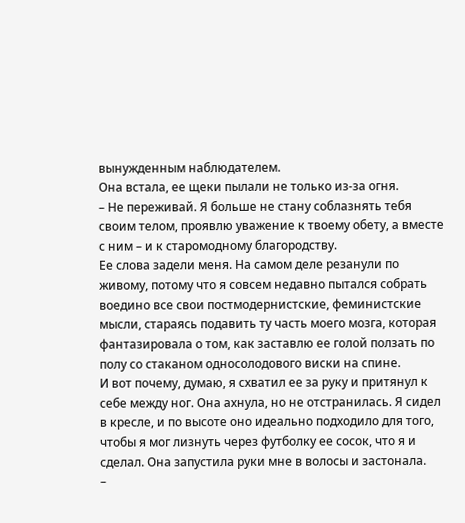вынужденным наблюдателем.
Она встала, ее щеки пылали не только из-за огня.
– Не переживай. Я больше не стану соблазнять тебя своим телом, проявлю уважение к твоему обету, а вместе с ним – и к старомодному благородству.
Ее слова задели меня. На самом деле резанули по живому, потому что я совсем недавно пытался собрать воедино все свои постмодернистские, феминистские мысли, стараясь подавить ту часть моего мозга, которая фантазировала о том, как заставлю ее голой ползать по полу со стаканом односолодового виски на спине.
И вот почему, думаю, я схватил ее за руку и притянул к себе между ног. Она ахнула, но не отстранилась. Я сидел в кресле, и по высоте оно идеально подходило для того, чтобы я мог лизнуть через футболку ее сосок, что я и сделал. Она запустила руки мне в волосы и застонала.
–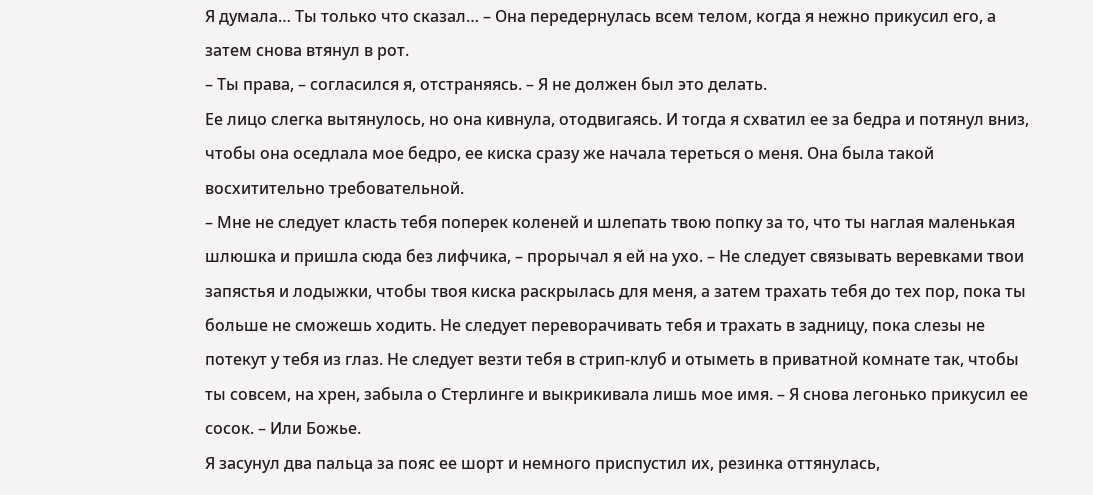Я думала… Ты только что сказал… – Она передернулась всем телом, когда я нежно прикусил его, а затем снова втянул в рот.
– Ты права, – согласился я, отстраняясь. – Я не должен был это делать.
Ее лицо слегка вытянулось, но она кивнула, отодвигаясь. И тогда я схватил ее за бедра и потянул вниз, чтобы она оседлала мое бедро, ее киска сразу же начала тереться о меня. Она была такой восхитительно требовательной.
– Мне не следует класть тебя поперек коленей и шлепать твою попку за то, что ты наглая маленькая шлюшка и пришла сюда без лифчика, – прорычал я ей на ухо. – Не следует связывать веревками твои запястья и лодыжки, чтобы твоя киска раскрылась для меня, а затем трахать тебя до тех пор, пока ты больше не сможешь ходить. Не следует переворачивать тебя и трахать в задницу, пока слезы не потекут у тебя из глаз. Не следует везти тебя в стрип-клуб и отыметь в приватной комнате так, чтобы ты совсем, на хрен, забыла о Стерлинге и выкрикивала лишь мое имя. – Я снова легонько прикусил ее сосок. – Или Божье.
Я засунул два пальца за пояс ее шорт и немного приспустил их, резинка оттянулась,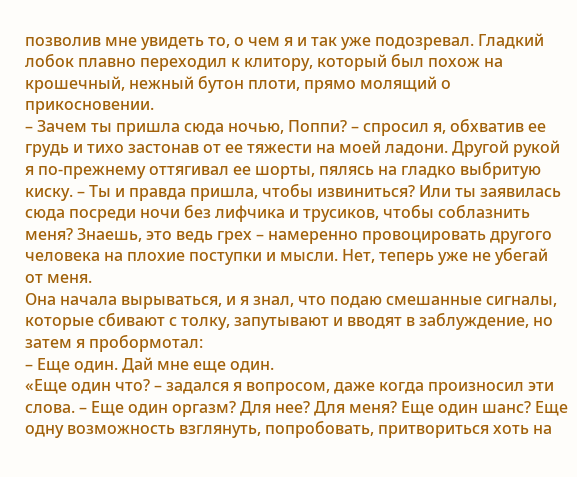позволив мне увидеть то, о чем я и так уже подозревал. Гладкий лобок плавно переходил к клитору, который был похож на крошечный, нежный бутон плоти, прямо молящий о прикосновении.
– Зачем ты пришла сюда ночью, Поппи? – спросил я, обхватив ее грудь и тихо застонав от ее тяжести на моей ладони. Другой рукой я по-прежнему оттягивал ее шорты, пялясь на гладко выбритую киску. – Ты и правда пришла, чтобы извиниться? Или ты заявилась сюда посреди ночи без лифчика и трусиков, чтобы соблазнить меня? Знаешь, это ведь грех – намеренно провоцировать другого человека на плохие поступки и мысли. Нет, теперь уже не убегай от меня.
Она начала вырываться, и я знал, что подаю смешанные сигналы, которые сбивают с толку, запутывают и вводят в заблуждение, но затем я пробормотал:
– Еще один. Дай мне еще один.
«Еще один что? – задался я вопросом, даже когда произносил эти слова. – Еще один оргазм? Для нее? Для меня? Еще один шанс? Еще одну возможность взглянуть, попробовать, притвориться хоть на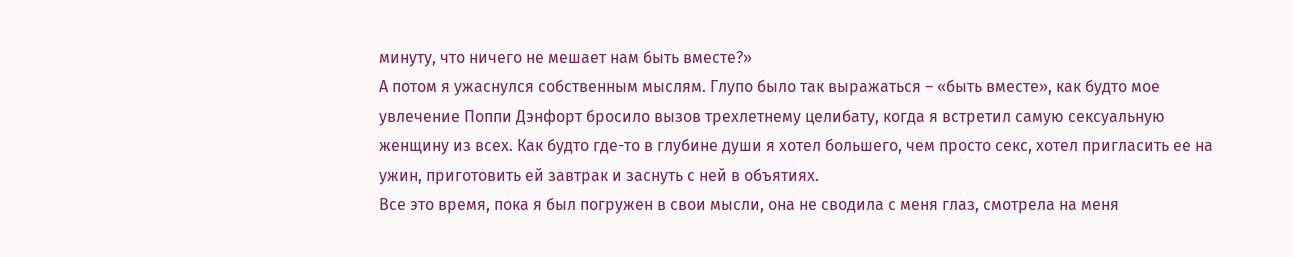минуту, что ничего не мешает нам быть вместе?»
А потом я ужаснулся собственным мыслям. Глупо было так выражаться – «быть вместе», как будто мое увлечение Поппи Дэнфорт бросило вызов трехлетнему целибату, когда я встретил самую сексуальную женщину из всех. Как будто где-то в глубине души я хотел большего, чем просто секс, хотел пригласить ее на ужин, приготовить ей завтрак и заснуть с ней в объятиях.
Все это время, пока я был погружен в свои мысли, она не сводила с меня глаз, смотрела на меня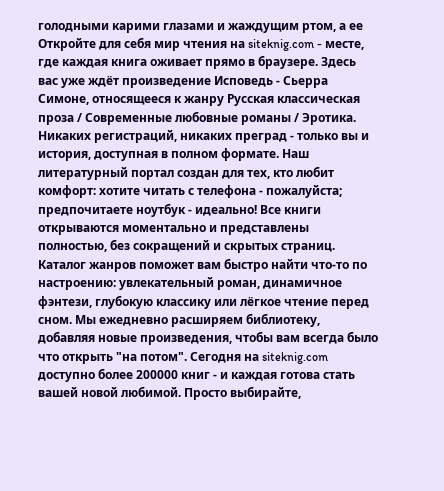голодными карими глазами и жаждущим ртом, а ее
Откройте для себя мир чтения на siteknig.com - месте, где каждая книга оживает прямо в браузере. Здесь вас уже ждёт произведение Исповедь - Сьерра Симоне, относящееся к жанру Русская классическая проза / Современные любовные романы / Эротика. Никаких регистраций, никаких преград - только вы и история, доступная в полном формате. Наш литературный портал создан для тех, кто любит комфорт: хотите читать с телефона - пожалуйста; предпочитаете ноутбук - идеально! Все книги открываются моментально и представлены полностью, без сокращений и скрытых страниц. Каталог жанров поможет вам быстро найти что-то по настроению: увлекательный роман, динамичное фэнтези, глубокую классику или лёгкое чтение перед сном. Мы ежедневно расширяем библиотеку, добавляя новые произведения, чтобы вам всегда было что открыть "на потом". Сегодня на siteknig.com доступно более 200000 книг - и каждая готова стать вашей новой любимой. Просто выбирайте,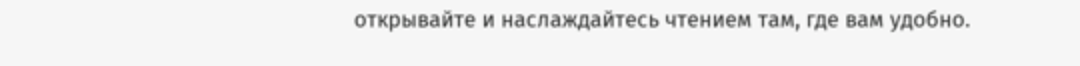открывайте и наслаждайтесь чтением там, где вам удобно.